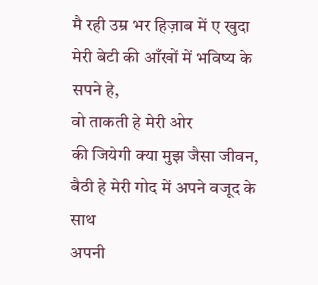मै रही उम्र भर हिज़ाब में ए खुदा
मेरी बेटी की आँखों में भविष्य के सपने हे,
वो ताकती हे मेरी ओर
की जियेगी क्या मुझ जैसा जीवन,
बैठी हे मेरी गोद में अपने वजूद के साथ
अपनी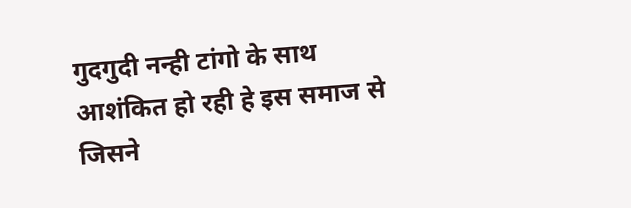गुदगुदी नन्ही टांगो के साथ
आशंकित हो रही हे इस समाज से
जिसने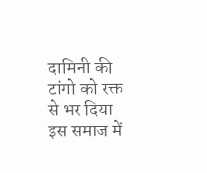दामिनी की टांगो को रक्त से भर दिया
इस समाज में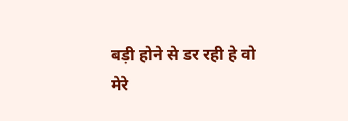बड़ी होने से डर रही हे वो
मेरे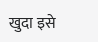खुदा इसे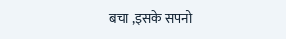बचा ,इसके सपनो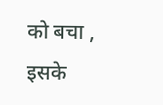को बचा ,
इसके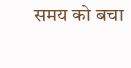समय को बचा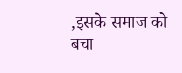,इसके समाज को बचा